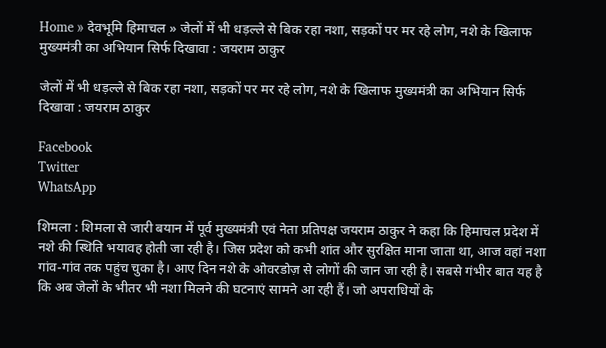Home » देवभूमि हिमाचल » जेलों में भी धड़ल्ले से बिक रहा नशा, सड़कों पर मर रहे लोग, नशे के खिलाफ मुख्यमंत्री का अभियान सिर्फ दिखावा : जयराम ठाकुर

जेलों में भी धड़ल्ले से बिक रहा नशा, सड़कों पर मर रहे लोग, नशे के खिलाफ मुख्यमंत्री का अभियान सिर्फ दिखावा : जयराम ठाकुर

Facebook
Twitter
WhatsApp

शिमला : शिमला से जारी बयान में पूर्व मुख्यमंत्री एवं नेता प्रतिपक्ष जयराम ठाकुर ने कहा कि हिमाचल प्रदेश में नशे की स्थिति भयावह होती जा रही है। जिस प्रदेश को कभी शांत और सुरक्षित माना जाता था, आज वहां नशा गांव-गांव तक पहुंच चुका है। आए दिन नशे के ओवरडोज़ से लोगों की जान जा रही है। सबसे गंभीर बात यह है कि अब जेलों के भीतर भी नशा मिलने की घटनाएं सामने आ रही हैं। जो अपराधियों के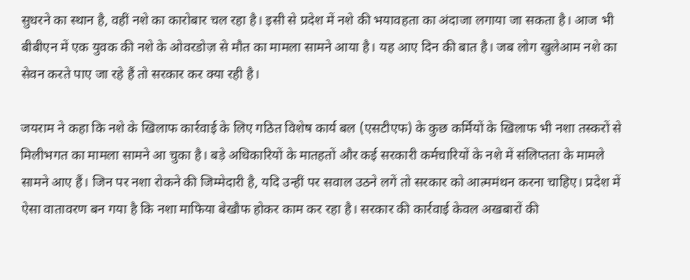सुधरने का स्थान है, वहीं नशे का कारोबार चल रहा है। इसी से प्रदेश में नशे की भयावहता का अंदाजा लगाया जा सकता है। आज भी बीबीएन में एक युवक की नशे के ओवरडोज़ से मौत का मामला सामने आया है। यह आए दिन की बात है। जब लोग खुलेआम नशे का सेवन करते पाए जा रहे हैं तो सरकार कर क्या रही है।

जयराम ने कहा कि नशे के खिलाफ कार्रवाई के लिए गठित विशेष कार्य बल (एसटीएफ) के कुछ कर्मियों के खिलाफ भी नशा तस्करों से मिलीभगत का मामला सामने आ चुका है। बड़े अधिकारियों के मातहतों और कई सरकारी कर्मचारियों के नशे में संलिप्तता के मामले सामने आए हैं। जिन पर नशा रोकने की जिम्मेदारी है, यदि उन्हीं पर सवाल उठने लगें तो सरकार को आत्ममंथन करना चाहिए। प्रदेश में ऐसा वातावरण बन गया है कि नशा माफिया बेखौफ होकर काम कर रहा है। सरकार की कार्रवाई केवल अखबारों की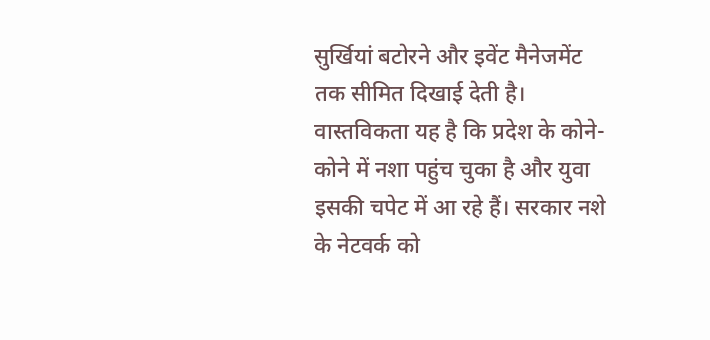सुर्खियां बटोरने और इवेंट मैनेजमेंट तक सीमित दिखाई देती है। वास्तविकता यह है कि प्रदेश के कोने-कोने में नशा पहुंच चुका है और युवा इसकी चपेट में आ रहे हैं। सरकार नशे के नेटवर्क को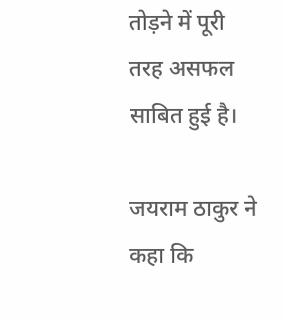तोड़ने में पूरी तरह असफल साबित हुई है।

जयराम ठाकुर ने कहा कि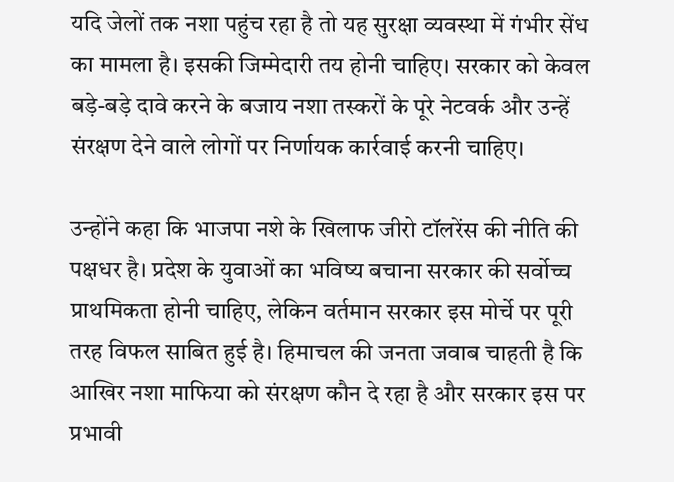यदि जेलों तक नशा पहुंच रहा है तो यह सुरक्षा व्यवस्था में गंभीर सेंध का मामला है। इसकी जिम्मेदारी तय होनी चाहिए। सरकार को केवल बड़े-बड़े दावे करने के बजाय नशा तस्करों के पूरे नेटवर्क और उन्हें संरक्षण देने वाले लोगों पर निर्णायक कार्रवाई करनी चाहिए।

उन्होंने कहा कि भाजपा नशे के खिलाफ जीरो टॉलरेंस की नीति की पक्षधर है। प्रदेश के युवाओं का भविष्य बचाना सरकार की सर्वोच्च प्राथमिकता होनी चाहिए, लेकिन वर्तमान सरकार इस मोर्चे पर पूरी तरह विफल साबित हुई है। हिमाचल की जनता जवाब चाहती है कि आखिर नशा माफिया को संरक्षण कौन दे रहा है और सरकार इस पर प्रभावी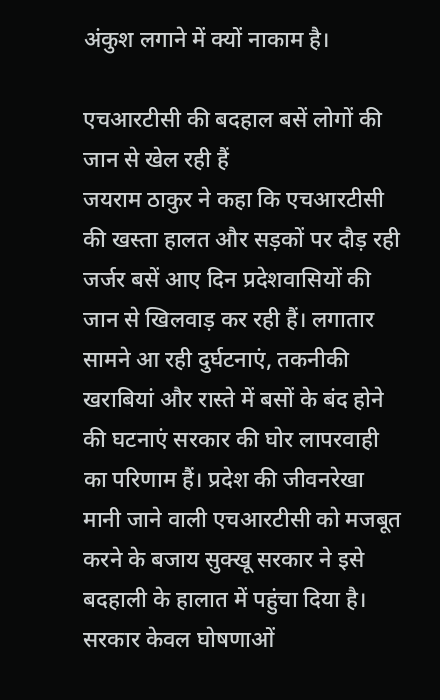अंकुश लगाने में क्यों नाकाम है।

एचआरटीसी की बदहाल बसें लोगों की जान से खेल रही हैं
जयराम ठाकुर ने कहा कि एचआरटीसी की खस्ता हालत और सड़कों पर दौड़ रही जर्जर बसें आए दिन प्रदेशवासियों की जान से खिलवाड़ कर रही हैं। लगातार सामने आ रही दुर्घटनाएं, तकनीकी खराबियां और रास्ते में बसों के बंद होने की घटनाएं सरकार की घोर लापरवाही का परिणाम हैं। प्रदेश की जीवनरेखा मानी जाने वाली एचआरटीसी को मजबूत करने के बजाय सुक्खू सरकार ने इसे बदहाली के हालात में पहुंचा दिया है। सरकार केवल घोषणाओं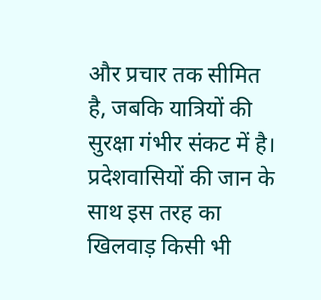और प्रचार तक सीमित है, जबकि यात्रियों की सुरक्षा गंभीर संकट में है। प्रदेशवासियों की जान के साथ इस तरह का खिलवाड़ किसी भी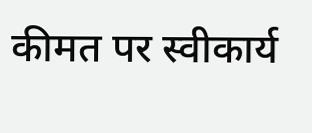कीमत पर स्वीकार्य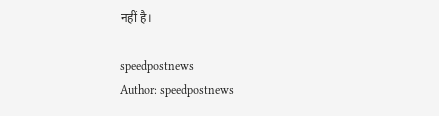नहीं है।

speedpostnews
Author: speedpostnews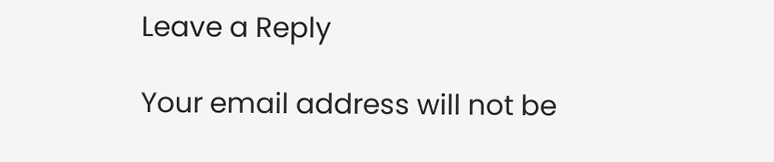Leave a Reply

Your email address will not be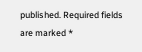published. Required fields are marked *